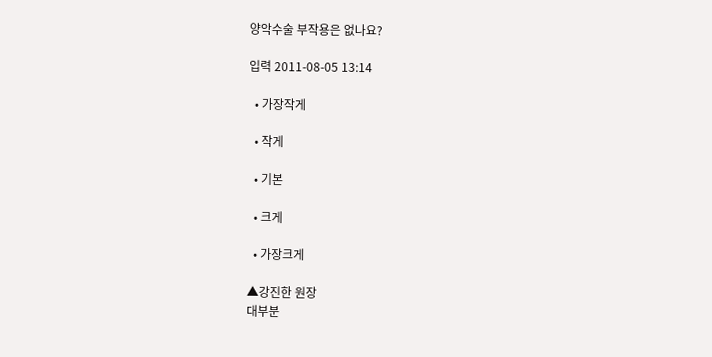양악수술 부작용은 없나요?

입력 2011-08-05 13:14

  • 가장작게

  • 작게

  • 기본

  • 크게

  • 가장크게

▲강진한 원장
대부분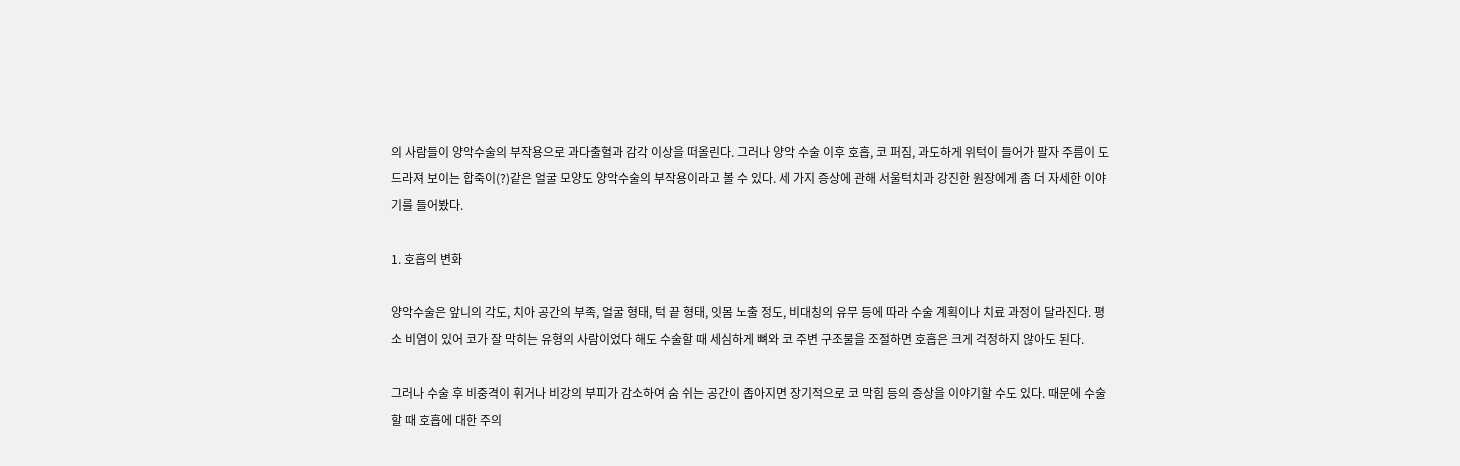의 사람들이 양악수술의 부작용으로 과다출혈과 감각 이상을 떠올린다. 그러나 양악 수술 이후 호흡, 코 퍼짐, 과도하게 위턱이 들어가 팔자 주름이 도드라져 보이는 합죽이(?)같은 얼굴 모양도 양악수술의 부작용이라고 볼 수 있다. 세 가지 증상에 관해 서울턱치과 강진한 원장에게 좀 더 자세한 이야기를 들어봤다.

1. 호흡의 변화

양악수술은 앞니의 각도, 치아 공간의 부족, 얼굴 형태, 턱 끝 형태, 잇몸 노출 정도, 비대칭의 유무 등에 따라 수술 계획이나 치료 과정이 달라진다. 평소 비염이 있어 코가 잘 막히는 유형의 사람이었다 해도 수술할 때 세심하게 뼈와 코 주변 구조물을 조절하면 호흡은 크게 걱정하지 않아도 된다.

그러나 수술 후 비중격이 휘거나 비강의 부피가 감소하여 숨 쉬는 공간이 좁아지면 장기적으로 코 막힘 등의 증상을 이야기할 수도 있다. 때문에 수술할 때 호흡에 대한 주의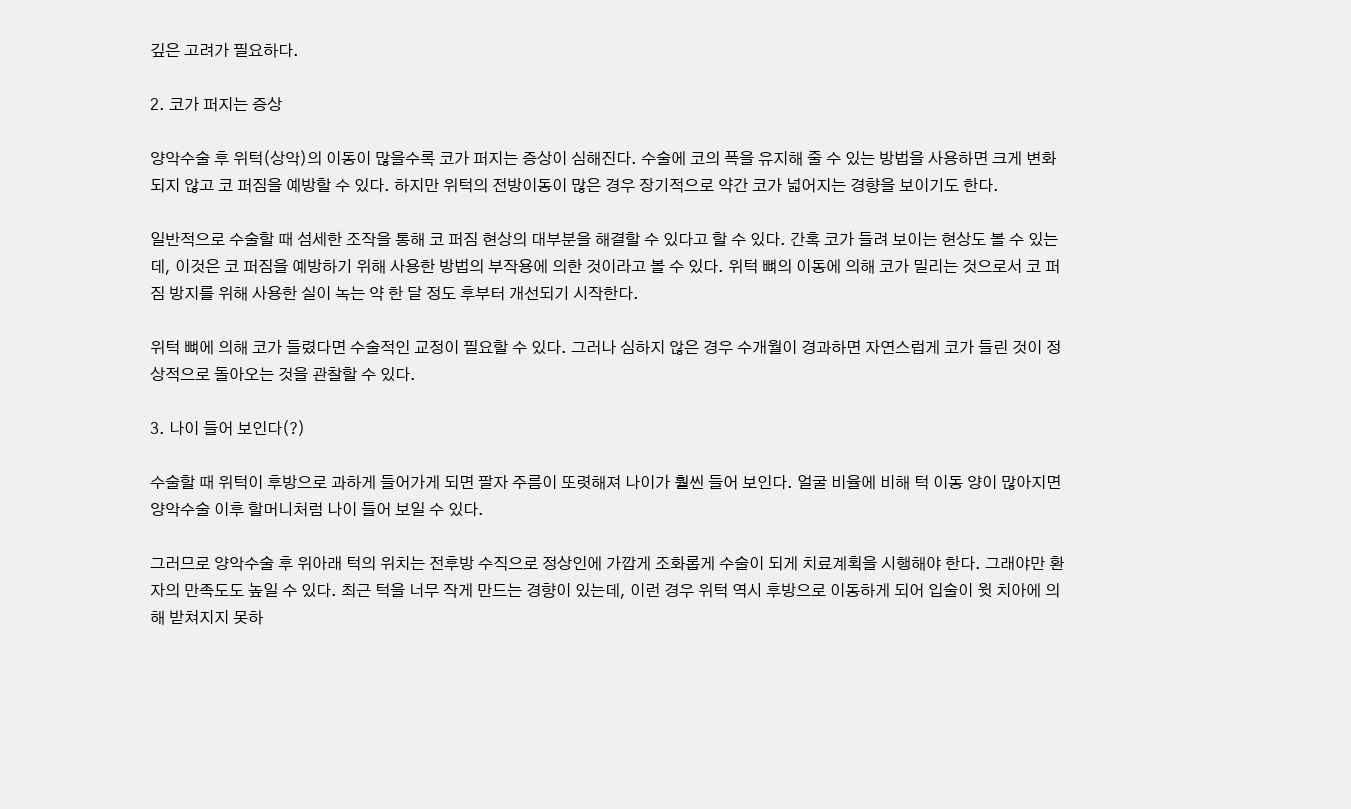깊은 고려가 필요하다.

2. 코가 퍼지는 증상

양악수술 후 위턱(상악)의 이동이 많을수록 코가 퍼지는 증상이 심해진다. 수술에 코의 폭을 유지해 줄 수 있는 방법을 사용하면 크게 변화되지 않고 코 퍼짐을 예방할 수 있다. 하지만 위턱의 전방이동이 많은 경우 장기적으로 약간 코가 넓어지는 경향을 보이기도 한다.

일반적으로 수술할 때 섬세한 조작을 통해 코 퍼짐 현상의 대부분을 해결할 수 있다고 할 수 있다. 간혹 코가 들려 보이는 현상도 볼 수 있는데, 이것은 코 퍼짐을 예방하기 위해 사용한 방법의 부작용에 의한 것이라고 볼 수 있다. 위턱 뼈의 이동에 의해 코가 밀리는 것으로서 코 퍼짐 방지를 위해 사용한 실이 녹는 약 한 달 정도 후부터 개선되기 시작한다.

위턱 뼈에 의해 코가 들렸다면 수술적인 교정이 필요할 수 있다. 그러나 심하지 않은 경우 수개월이 경과하면 자연스럽게 코가 들린 것이 정상적으로 돌아오는 것을 관찰할 수 있다.

3. 나이 들어 보인다(?)

수술할 때 위턱이 후방으로 과하게 들어가게 되면 팔자 주름이 또렷해져 나이가 훨씬 들어 보인다. 얼굴 비율에 비해 턱 이동 양이 많아지면 양악수술 이후 할머니처럼 나이 들어 보일 수 있다.

그러므로 양악수술 후 위아래 턱의 위치는 전후방 수직으로 정상인에 가깝게 조화롭게 수술이 되게 치료계획을 시행해야 한다. 그래야만 환자의 만족도도 높일 수 있다. 최근 턱을 너무 작게 만드는 경향이 있는데, 이런 경우 위턱 역시 후방으로 이동하게 되어 입술이 윗 치아에 의해 받쳐지지 못하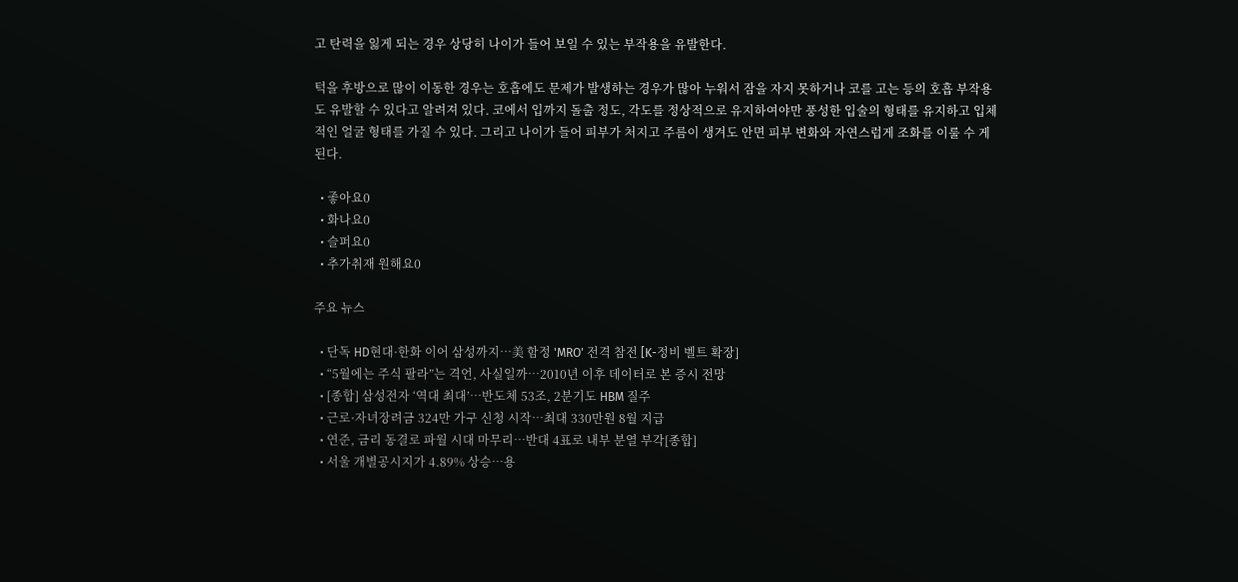고 탄력을 잃게 되는 경우 상당히 나이가 들어 보일 수 있는 부작용을 유발한다.

턱을 후방으로 많이 이동한 경우는 호흡에도 문제가 발생하는 경우가 많아 누워서 잠을 자지 못하거나 코를 고는 등의 호흡 부작용도 유발할 수 있다고 알려져 있다. 코에서 입까지 돌출 정도, 각도를 정상적으로 유지하여야만 풍성한 입술의 형태를 유지하고 입체적인 얼굴 형태를 가질 수 있다. 그리고 나이가 들어 피부가 처지고 주름이 생겨도 안면 피부 변화와 자연스럽게 조화를 이룰 수 게 된다.

  • 좋아요0
  • 화나요0
  • 슬퍼요0
  • 추가취재 원해요0

주요 뉴스

  • 단독 HD현대·한화 이어 삼성까지⋯美 함정 'MRO' 전격 참전 [K-정비 벨트 확장]
  • “5월에는 주식 팔라”는 격언, 사실일까⋯2010년 이후 데이터로 본 증시 전망
  • [종합] 삼성전자 ‘역대 최대’…반도체 53조, 2분기도 HBM 질주
  • 근로·자녀장려금 324만 가구 신청 시작…최대 330만원 8월 지급
  • 연준, 금리 동결로 파월 시대 마무리…반대 4표로 내부 분열 부각[종합]
  • 서울 개별공시지가 4.89% 상승⋯용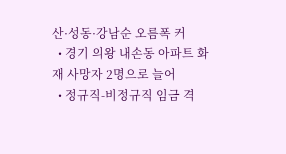산·성동·강남순 오름폭 커
  • 경기 의왕 내손동 아파트 화재 사망자 2명으로 늘어
  • 정규직-비정규직 임금 격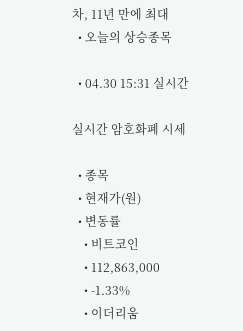차, 11년 만에 최대
  • 오늘의 상승종목

  • 04.30 15:31 실시간

실시간 암호화폐 시세

  • 종목
  • 현재가(원)
  • 변동률
    • 비트코인
    • 112,863,000
    • -1.33%
    • 이더리움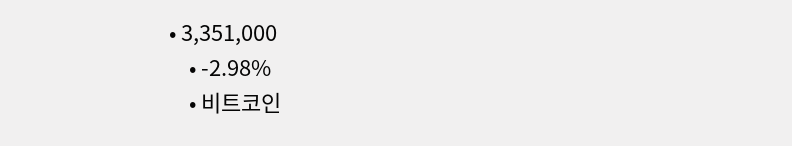• 3,351,000
    • -2.98%
    • 비트코인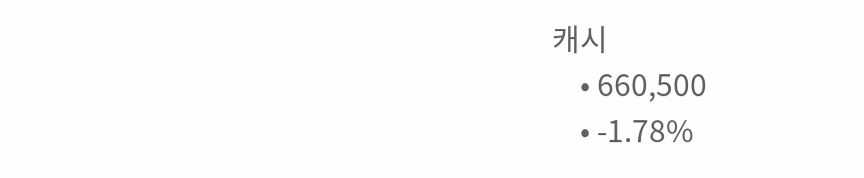캐시
    • 660,500
    • -1.78%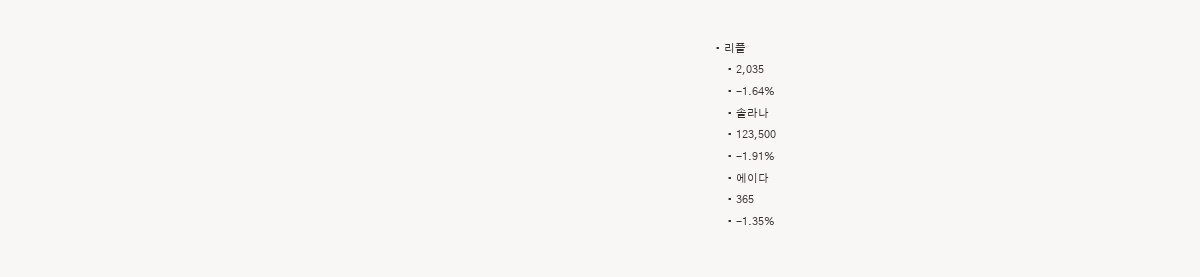• 리플
    • 2,035
    • -1.64%
    • 솔라나
    • 123,500
    • -1.91%
    • 에이다
    • 365
    • -1.35%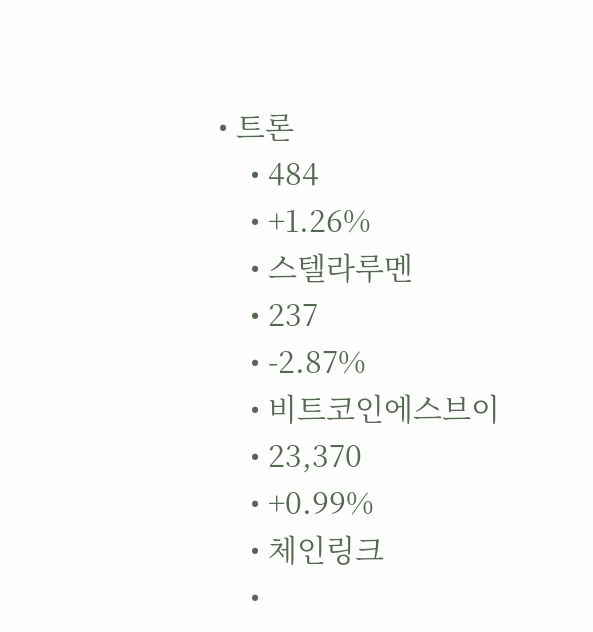• 트론
    • 484
    • +1.26%
    • 스텔라루멘
    • 237
    • -2.87%
    • 비트코인에스브이
    • 23,370
    • +0.99%
    • 체인링크
    •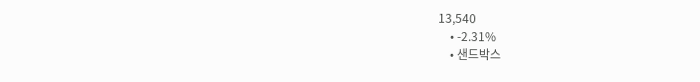13,540
    • -2.31%
    • 샌드박스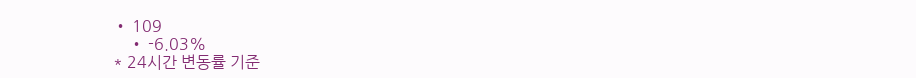• 109
    • -6.03%
* 24시간 변동률 기준